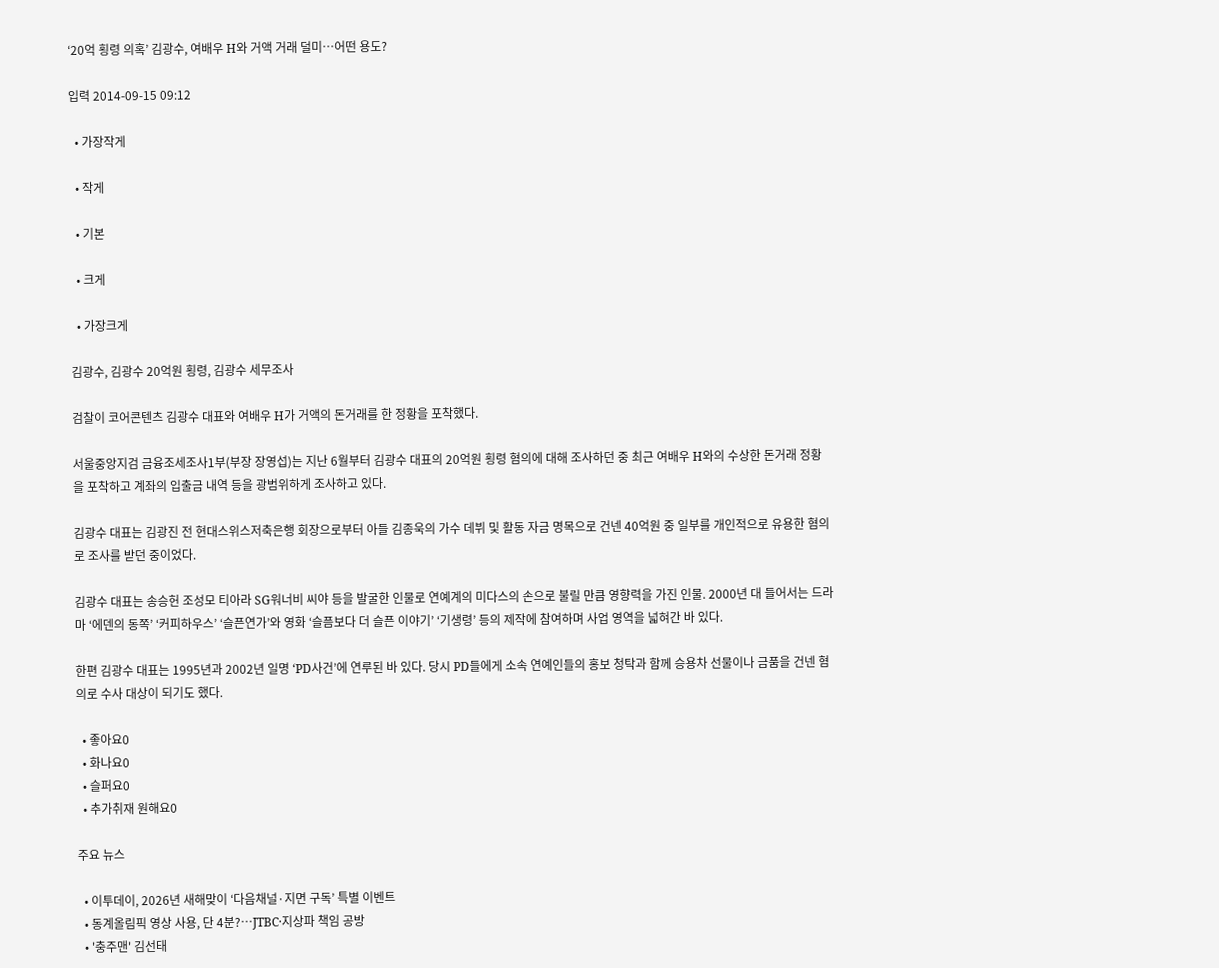‘20억 횡령 의혹’ 김광수, 여배우 H와 거액 거래 덜미…어떤 용도?

입력 2014-09-15 09:12

  • 가장작게

  • 작게

  • 기본

  • 크게

  • 가장크게

김광수, 김광수 20억원 횡령, 김광수 세무조사

검찰이 코어콘텐츠 김광수 대표와 여배우 H가 거액의 돈거래를 한 정황을 포착했다.

서울중앙지검 금융조세조사1부(부장 장영섭)는 지난 6월부터 김광수 대표의 20억원 횡령 혐의에 대해 조사하던 중 최근 여배우 H와의 수상한 돈거래 정황을 포착하고 계좌의 입출금 내역 등을 광범위하게 조사하고 있다.

김광수 대표는 김광진 전 현대스위스저축은행 회장으로부터 아들 김종욱의 가수 데뷔 및 활동 자금 명목으로 건넨 40억원 중 일부를 개인적으로 유용한 혐의로 조사를 받던 중이었다.

김광수 대표는 송승헌 조성모 티아라 SG워너비 씨야 등을 발굴한 인물로 연예계의 미다스의 손으로 불릴 만큼 영향력을 가진 인물. 2000년 대 들어서는 드라마 ‘에덴의 동쪽’ ‘커피하우스’ ‘슬픈연가’와 영화 ‘슬픔보다 더 슬픈 이야기’ ‘기생령’ 등의 제작에 참여하며 사업 영역을 넓혀간 바 있다.

한편 김광수 대표는 1995년과 2002년 일명 ‘PD사건’에 연루된 바 있다. 당시 PD들에게 소속 연예인들의 홍보 청탁과 함께 승용차 선물이나 금품을 건넨 혐의로 수사 대상이 되기도 했다.

  • 좋아요0
  • 화나요0
  • 슬퍼요0
  • 추가취재 원해요0

주요 뉴스

  • 이투데이, 2026년 새해맞이 ‘다음채널·지면 구독’ 특별 이벤트
  • 동계올림픽 영상 사용, 단 4분?…JTBC·지상파 책임 공방
  • '충주맨' 김선태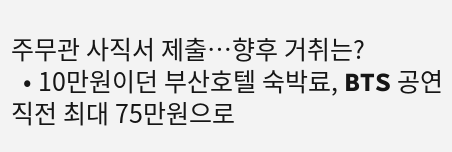주무관 사직서 제출…향후 거취는?
  • 10만원이던 부산호텔 숙박료, BTS 공연직전 최대 75만원으로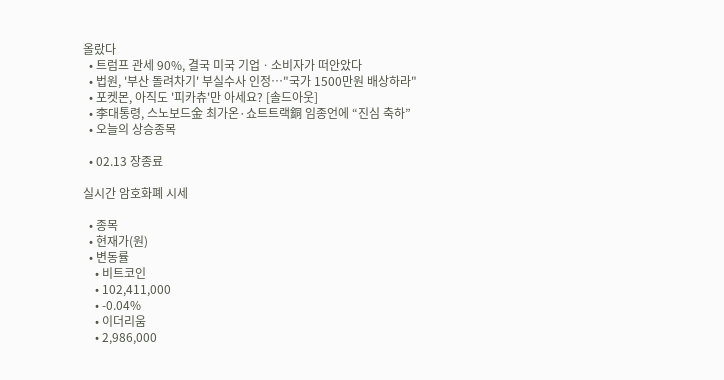올랐다
  • 트럼프 관세 90%, 결국 미국 기업ㆍ소비자가 떠안았다
  • 법원, '부산 돌려차기' 부실수사 인정…"국가 1500만원 배상하라"
  • 포켓몬, 아직도 '피카츄'만 아세요? [솔드아웃]
  • 李대통령, 스노보드金 최가온·쇼트트랙銅 임종언에 “진심 축하”
  • 오늘의 상승종목

  • 02.13 장종료

실시간 암호화폐 시세

  • 종목
  • 현재가(원)
  • 변동률
    • 비트코인
    • 102,411,000
    • -0.04%
    • 이더리움
    • 2,986,000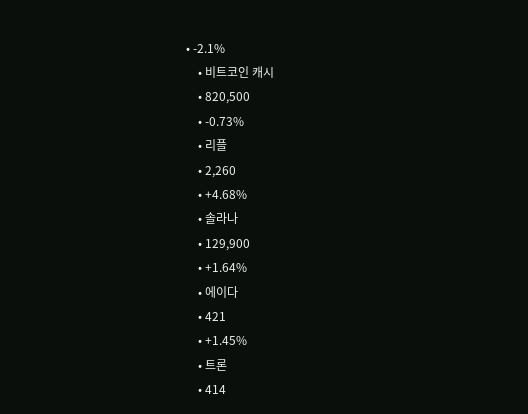• -2.1%
    • 비트코인 캐시
    • 820,500
    • -0.73%
    • 리플
    • 2,260
    • +4.68%
    • 솔라나
    • 129,900
    • +1.64%
    • 에이다
    • 421
    • +1.45%
    • 트론
    • 414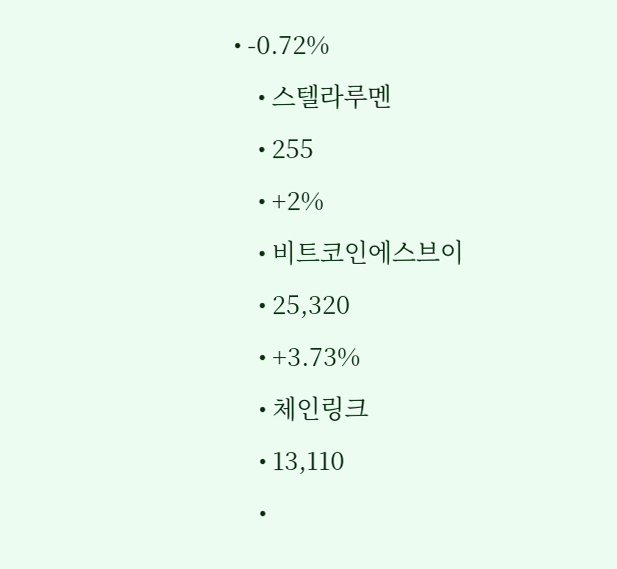• -0.72%
    • 스텔라루멘
    • 255
    • +2%
    • 비트코인에스브이
    • 25,320
    • +3.73%
    • 체인링크
    • 13,110
    •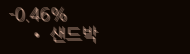-0.46%
    • 샌드박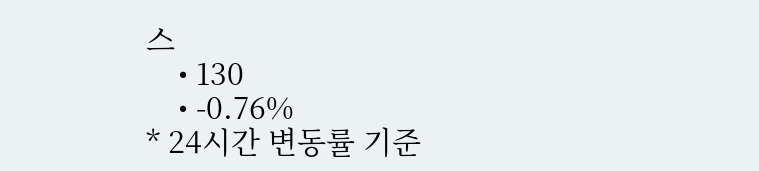스
    • 130
    • -0.76%
* 24시간 변동률 기준